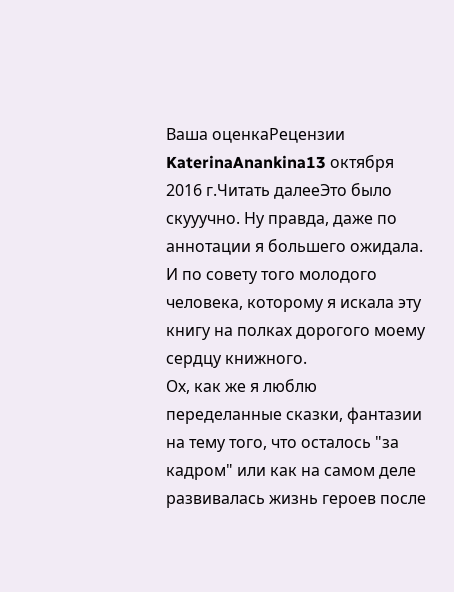Ваша оценкаРецензии
KaterinaAnankina13 октября 2016 г.Читать далееЭто было скууучно. Ну правда, даже по аннотации я большего ожидала. И по совету того молодого человека, которому я искала эту книгу на полках дорогого моему сердцу книжного.
Ох, как же я люблю переделанные сказки, фантазии на тему того, что осталось "за кадром" или как на самом деле развивалась жизнь героев после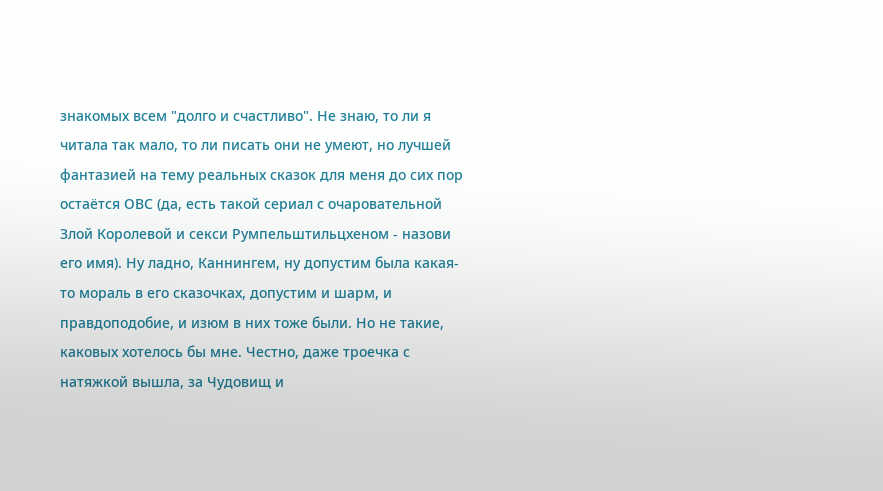знакомых всем "долго и счастливо". Не знаю, то ли я читала так мало, то ли писать они не умеют, но лучшей фантазией на тему реальных сказок для меня до сих пор остаётся ОВС (да, есть такой сериал с очаровательной Злой Королевой и секси Румпельштильцхеном - назови его имя). Ну ладно, Каннингем, ну допустим была какая-то мораль в его сказочках, допустим и шарм, и правдоподобие, и изюм в них тоже были. Но не такие, каковых хотелось бы мне. Честно, даже троечка с натяжкой вышла, за Чудовищ и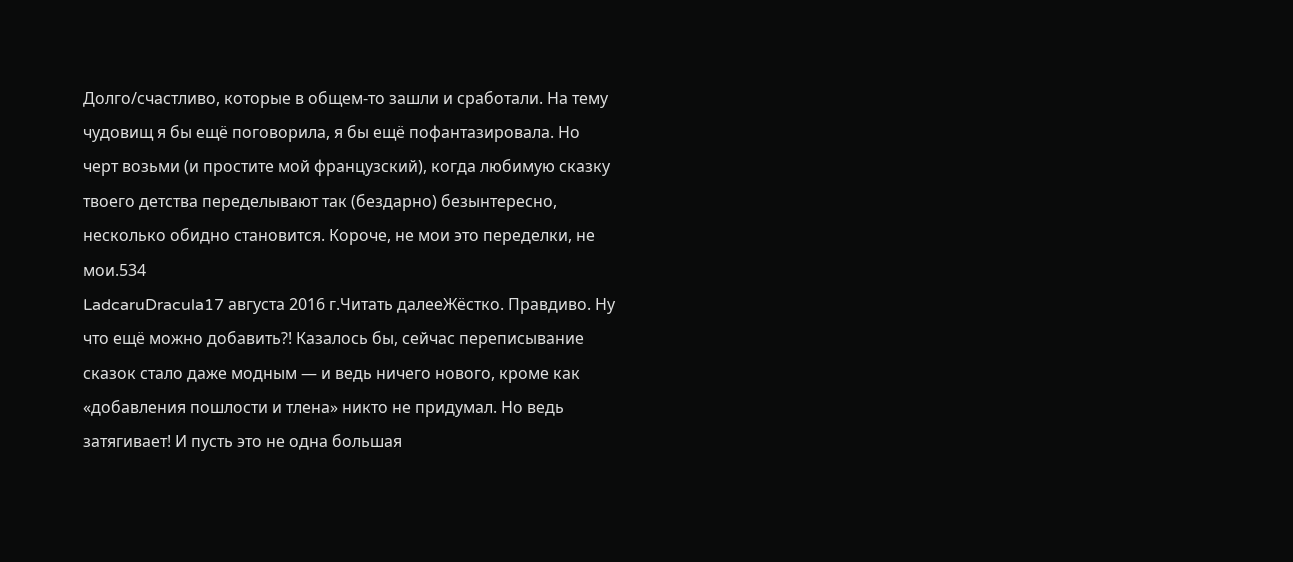Долго/счастливо, которые в общем-то зашли и сработали. На тему чудовищ я бы ещё поговорила, я бы ещё пофантазировала. Но черт возьми (и простите мой французский), когда любимую сказку твоего детства переделывают так (бездарно) безынтересно, несколько обидно становится. Короче, не мои это переделки, не мои.534
LadcaruDracula17 августа 2016 г.Читать далееЖёстко. Правдиво. Ну что ещё можно добавить?! Казалось бы, сейчас переписывание сказок стало даже модным — и ведь ничего нового, кроме как «добавления пошлости и тлена» никто не придумал. Но ведь затягивает! И пусть это не одна большая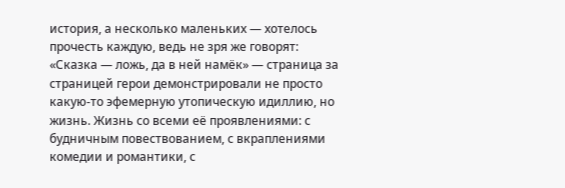история, а несколько маленьких — хотелось прочесть каждую, ведь не зря же говорят: «Сказка — ложь, да в ней намёк» — страница за страницей герои демонстрировали не просто какую-то эфемерную утопическую идиллию, но жизнь. Жизнь со всеми её проявлениями: с будничным повествованием, с вкраплениями комедии и романтики, с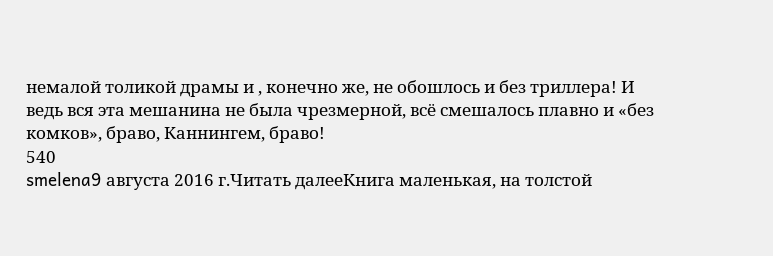немалой толикой драмы и , конечно же, не обошлось и без триллера! И ведь вся эта мешанина не была чрезмерной, всё смешалось плавно и «без комков», браво, Каннингем, браво!
540
smelena9 августа 2016 г.Читать далееКнига маленькая, на толстой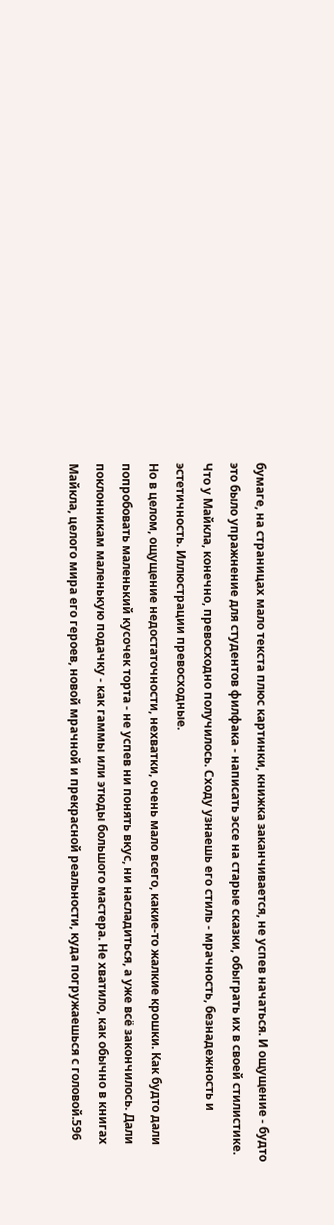бумаге, на страницах мало текста плюс картинки, книжка заканчивается, не успев начаться. И ощущение - будто это было упражнение для студентов филфака - написать эссе на старые сказки, обыграть их в своей стилистике. Что у Майкла, конечно, превосходно получилось. Сходу узнаешь его стиль - мрачность, безнадежность и эстетичность. Иллюстрации превосходные.
Но в целом, ощущение недостаточности, нехватки, очень мало всего, какие-то жалкие крошки. Как будто дали попробовать маленький кусочек торта - не успев ни понять вкус, ни насладиться, а уже всё закончилось. Дали поклонникам маленькую подачку - как гаммы или этюды большого мастера. Не хватило, как обычно в книгах Майкла, целого мира его героев, новой мрачной и прекрасной реальности, куда погружаешься с головой.596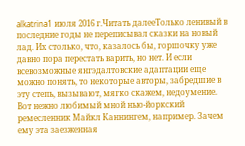alkatrina1 июля 2016 г.Читать далееТолько ленивый в последние годы не переписывал сказки на новый лад. Их столько, что, казалось бы, горшочку уже давно пора перестать варить, но нет. И если всевозможные янгэдалтовские адаптации еще можно понять, то некоторые авторы, забредшие в эту степь, вызывают, мягко скажем, недоумение. Вот нежно любимый мной нью-йоркский ремесленник Майкл Каннингем, например. Зачем ему эта заезженная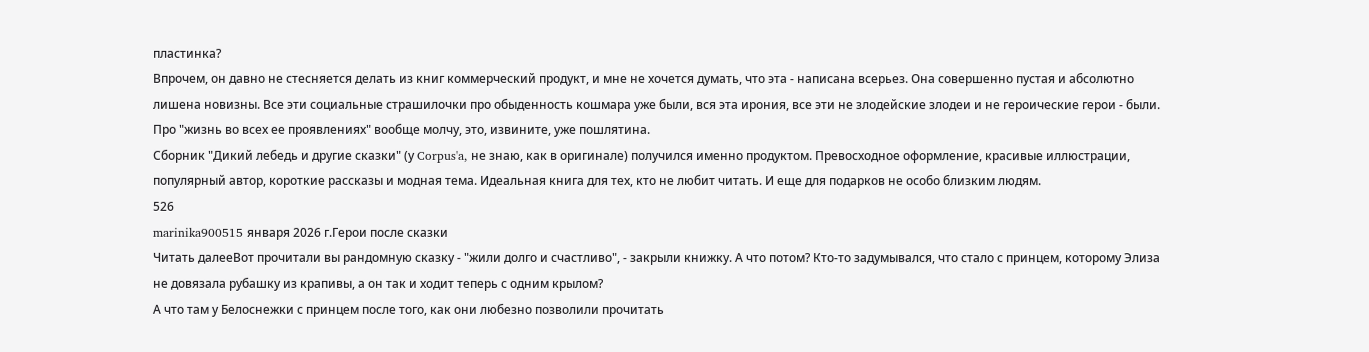пластинка?
Впрочем, он давно не стесняется делать из книг коммерческий продукт, и мне не хочется думать, что эта - написана всерьез. Она совершенно пустая и абсолютно лишена новизны. Все эти социальные страшилочки про обыденность кошмара уже были, вся эта ирония, все эти не злодейские злодеи и не героические герои - были. Про "жизнь во всех ее проявлениях" вообще молчу, это, извините, уже пошлятина.
Сборник "Дикий лебедь и другие сказки" (у Corpus'a, не знаю, как в оригинале) получился именно продуктом. Превосходное оформление, красивые иллюстрации, популярный автор, короткие рассказы и модная тема. Идеальная книга для тех, кто не любит читать. И еще для подарков не особо близким людям.
526
marinika900515 января 2026 г.Герои после сказки
Читать далееВот прочитали вы рандомную сказку - "жили долго и счастливо", - закрыли книжку. А что потом? Кто-то задумывался, что стало с принцем, которому Элиза не довязала рубашку из крапивы, а он так и ходит теперь с одним крылом?
А что там у Белоснежки с принцем после того, как они любезно позволили прочитать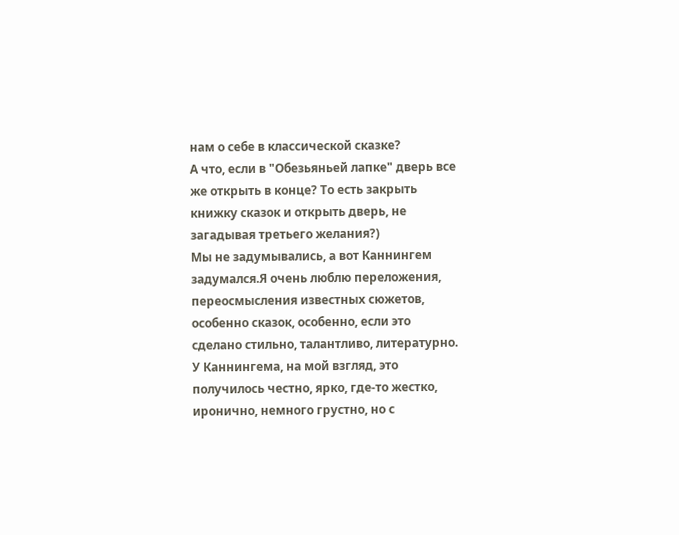нам о себе в классической сказке?
А что, если в "Обезьяньей лапке" дверь все же открыть в конце? То есть закрыть книжку сказок и открыть дверь, не загадывая третьего желания?)
Мы не задумывались, а вот Каннингем задумался.Я очень люблю переложения, переосмысления известных сюжетов, особенно сказок, особенно, если это сделано стильно, талантливо, литературно.
У Каннингема, на мой взгляд, это получилось честно, ярко, где-то жестко, иронично, немного грустно, но с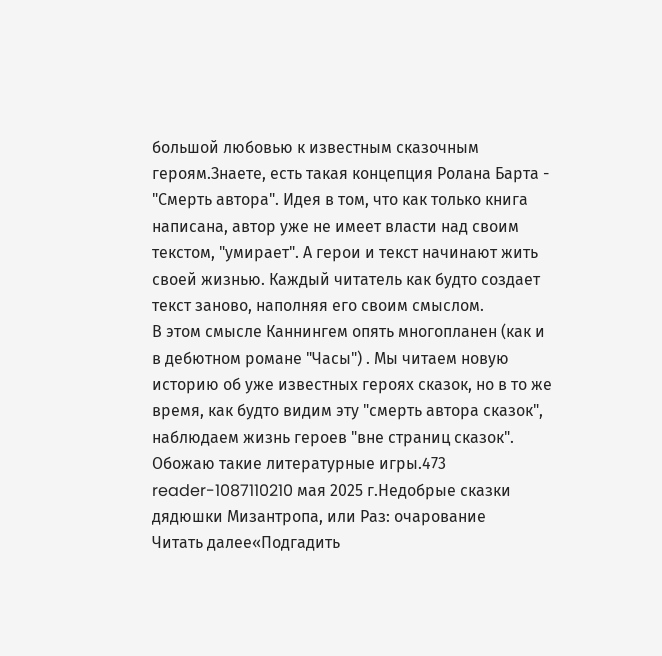большой любовью к известным сказочным героям.Знаете, есть такая концепция Ролана Барта - "Смерть автора". Идея в том, что как только книга написана, автор уже не имеет власти над своим текстом, "умирает". А герои и текст начинают жить своей жизнью. Каждый читатель как будто создает текст заново, наполняя его своим смыслом.
В этом смысле Каннингем опять многопланен (как и в дебютном романе "Часы") . Мы читаем новую историю об уже известных героях сказок, но в то же время, как будто видим эту "смерть автора сказок", наблюдаем жизнь героев "вне страниц сказок".
Обожаю такие литературные игры.473
reader-1087110210 мая 2025 г.Недобрые сказки дядюшки Мизантропа, или Раз: очарование
Читать далее«Подгадить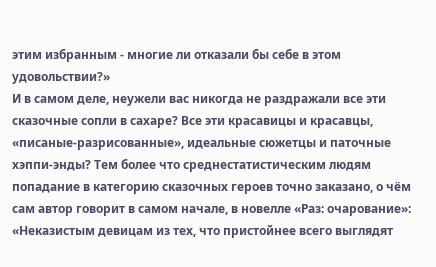этим избранным - многие ли отказали бы себе в этом удовольствии?»
И в самом деле, неужели вас никогда не раздражали все эти сказочные сопли в сахаре? Все эти красавицы и красавцы, «писаные-разрисованные», идеальные сюжетцы и паточные хэппи-энды? Тем более что среднестатистическим людям попадание в категорию сказочных героев точно заказано, о чём сам автор говорит в самом начале, в новелле «Раз: очарование»:
«Неказистым девицам из тех, что пристойнее всего выглядят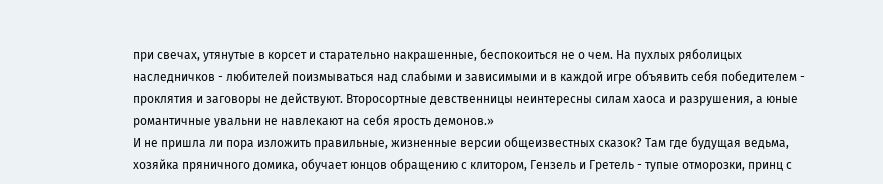при свечах, утянутые в корсет и старательно накрашенные, беспокоиться не о чем. На пухлых ряболицых наследничков - любителей поизмываться над слабыми и зависимыми и в каждой игре объявить себя победителем - проклятия и заговоры не действуют. Второсортные девственницы неинтересны силам хаоса и разрушения, а юные романтичные увальни не навлекают на себя ярость демонов.»
И не пришла ли пора изложить правильные, жизненные версии общеизвестных сказок? Там где будущая ведьма, хозяйка пряничного домика, обучает юнцов обращению с клитором, Гензель и Гретель - тупые отморозки, принц с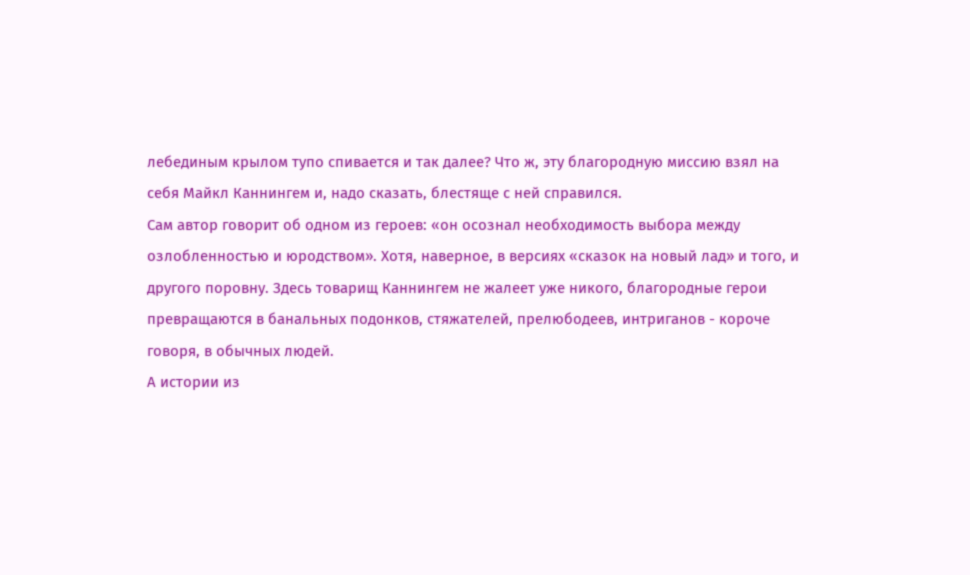лебединым крылом тупо спивается и так далее? Что ж, эту благородную миссию взял на себя Майкл Каннингем и, надо сказать, блестяще с ней справился.
Сам автор говорит об одном из героев: «он осознал необходимость выбора между озлобленностью и юродством». Хотя, наверное, в версиях «сказок на новый лад» и того, и другого поровну. Здесь товарищ Каннингем не жалеет уже никого, благородные герои превращаются в банальных подонков, стяжателей, прелюбодеев, интриганов - короче говоря, в обычных людей.
А истории из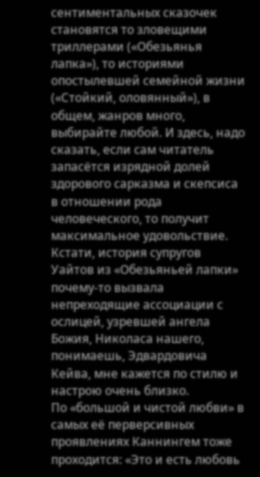сентиментальных сказочек становятся то зловещими триллерами («Обезьянья лапка»), то историями опостылевшей семейной жизни («Стойкий, оловянный»), в общем, жанров много, выбирайте любой. И здесь, надо сказать, если сам читатель запасётся изрядной долей здорового сарказма и скепсиса в отношении рода человеческого, то получит максимальное удовольствие.
Кстати, история супругов Уайтов из «Обезьяньей лапки» почему-то вызвала непреходящие ассоциации с ослицей, узревшей ангела Божия, Николаса нашего, понимаешь, Эдвардовича Кейва, мне кажется по стилю и настрою очень близко.
По «большой и чистой любви» в самых её перверсивных проявлениях Каннингем тоже проходится: «Это и есть любовь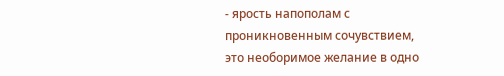- ярость напополам с проникновенным сочувствием, это необоримое желание в одно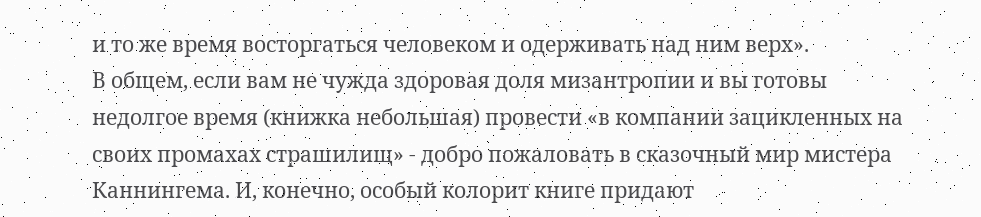и то же время восторгаться человеком и одерживать над ним верх».
В общем, если вам не чужда здоровая доля мизантропии и вы готовы недолгое время (книжка небольшая) провести «в компании зацикленных на своих промахах страшилищ» - добро пожаловать в сказочный мир мистера Каннингема. И, конечно, особый колорит книге придают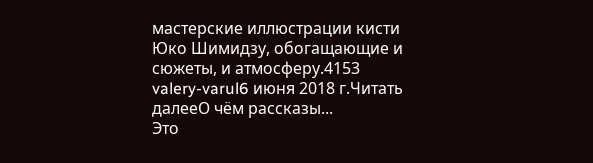мастерские иллюстрации кисти Юко Шимидзу, обогащающие и сюжеты, и атмосферу.4153
valery-varul6 июня 2018 г.Читать далееО чём рассказы...
Это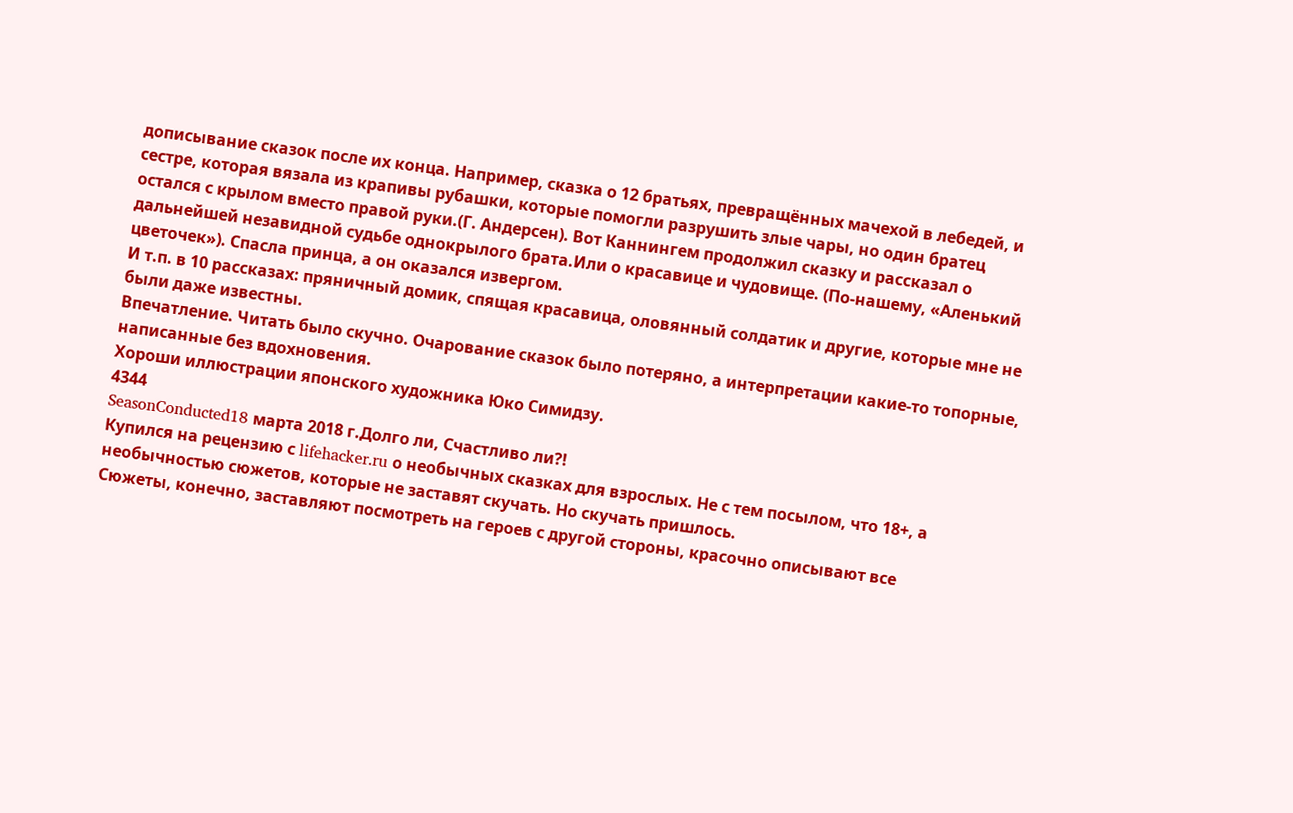дописывание сказок после их конца. Например, сказка о 12 братьях, превращённых мачехой в лебедей, и сестре, которая вязала из крапивы рубашки, которые помогли разрушить злые чары, но один братец остался с крылом вместо правой руки.(Г. Андерсен). Вот Каннингем продолжил сказку и рассказал о дальнейшей незавидной судьбе однокрылого брата.Или о красавице и чудовище. (По-нашему, «Аленький цветочек»). Спасла принца, а он оказался извергом.
И т.п. в 10 рассказах: пряничный домик, спящая красавица, оловянный солдатик и другие, которые мне не были даже известны.
Впечатление. Читать было скучно. Очарование сказок было потеряно, а интерпретации какие-то топорные, написанные без вдохновения.
Хороши иллюстрации японского художника Юко Симидзу.
4344
SeasonConducted18 марта 2018 г.Долго ли, Счастливо ли?!
Купился на рецензию с lifehacker.ru о необычных сказках для взрослых. Не с тем посылом, что 18+, а необычностью сюжетов, которые не заставят скучать. Но скучать пришлось.
Сюжеты, конечно, заставляют посмотреть на героев с другой стороны, красочно описывают все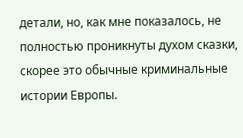детали, но, как мне показалось, не полностью проникнуты духом сказки, скорее это обычные криминальные истории Европы.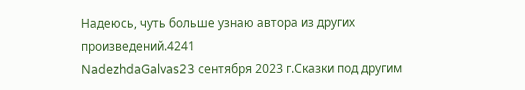Надеюсь, чуть больше узнаю автора из других произведений.4241
NadezhdaGalvas23 сентября 2023 г.Сказки под другим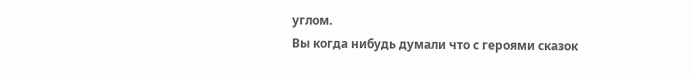углом.
Вы когда нибудь думали что с героями сказок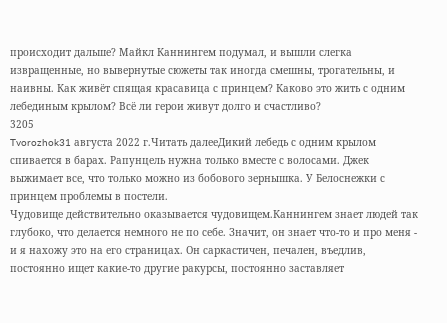происходит дальше? Майкл Каннингем подумал, и вышли слегка извращенные, но вывернутые сюжеты так иногда смешны, трогательны, и наивны. Как живёт спящая красавица с принцем? Каково это жить с одним лебединым крылом? Всё ли герои живут долго и счастливо?
3205
Tvorozhok31 августа 2022 г.Читать далееДикий лебедь с одним крылом спивается в барах. Рапунцель нужна только вместе с волосами. Джек выжимает все, что только можно из бобового зернышка. У Белоснежки с принцем проблемы в постели.
Чудовище действительно оказывается чудовищем.Каннингем знает людей так глубоко, что делается немного не по себе. Значит, он знает что-то и про меня - и я нахожу это на его страницах. Он саркастичен, печален, въедлив, постоянно ищет какие-то другие ракурсы, постоянно заставляет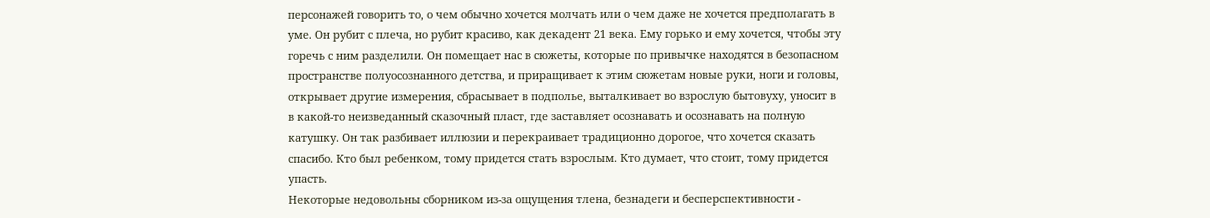персонажей говорить то, о чем обычно хочется молчать или о чем даже не хочется предполагать в уме. Он рубит с плеча, но рубит красиво, как декадент 21 века. Ему горько и ему хочется, чтобы эту горечь с ним разделили. Он помещает нас в сюжеты, которые по привычке находятся в безопасном пространстве полуосознанного детства, и приращивает к этим сюжетам новые руки, ноги и головы, открывает другие измерения, сбрасывает в подполье, выталкивает во взрослую бытовуху, уносит в в какой-то неизведанный сказочный пласт, где заставляет осознавать и осознавать на полную катушку. Он так разбивает иллюзии и перекраивает традиционно дорогое, что хочется сказать спасибо. Кто был ребенком, тому придется стать взрослым. Кто думает, что стоит, тому придется упасть.
Некоторые недовольны сборником из-за ощущения тлена, безнадеги и бесперспективности -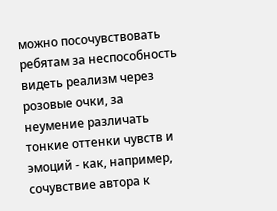можно посочувствовать ребятам за неспособность видеть реализм через розовые очки, за неумение различать тонкие оттенки чувств и эмоций - как, например, сочувствие автора к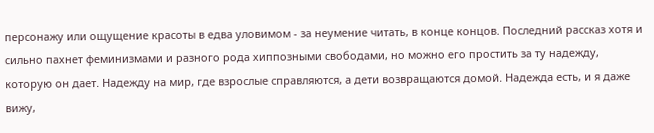персонажу или ощущение красоты в едва уловимом - за неумение читать, в конце концов. Последний рассказ хотя и сильно пахнет феминизмами и разного рода хиппозными свободами, но можно его простить за ту надежду, которую он дает. Надежду на мир, где взрослые справляются, а дети возвращаются домой. Надежда есть, и я даже вижу,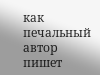как печальный автор пишет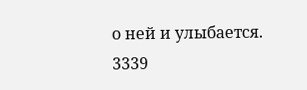о ней и улыбается.
3339